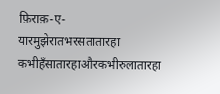फ़िराक़-ए-यारमुझेरातभरसतातारहा
कभीहँसातारहाऔरकभीरुलातारहा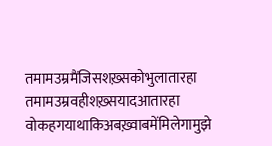तमामउम्रमैंजिसशख़्सकोभुलातारहा
तमामउम्रवहीशख़्सयादआतारहा
वोकहगयाथाकिअबख़्वाबमेंमिलेगामुझे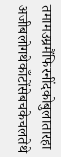तमामउम्रमैंफिरनींदकोबुलातारहा
अजीबलोगथेकाँटोंसेबचकेचलतेथे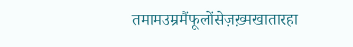तमामउम्रमैंफूलोंसेज़ख़्मखातारहा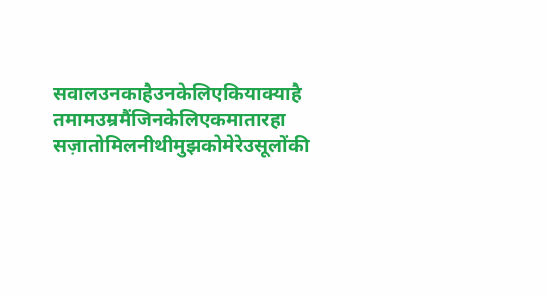सवालउनकाहैउनकेलिएकियाक्याहै
तमामउम्रमैंजिनकेलिएकमातारहा
सज़ातोमिलनीथीमुझकोमेरेउसूलोंकी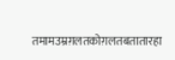तमामउम्रग़लतकोग़लतबतातारहा